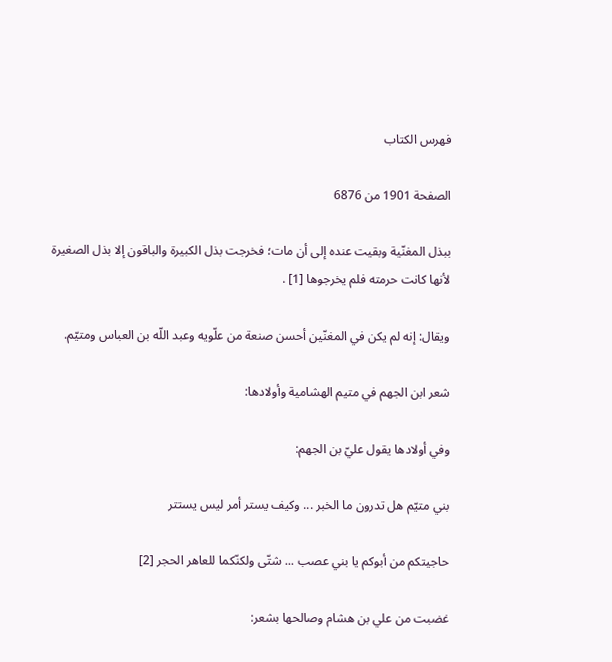فهرس الكتاب

الصفحة 1901 من 6876

ببذل المغنّية وبقيت عنده إلى أن مات؛ فخرجت بذل الكبيرة والباقون إلا بذل الصغيرة لأنها كانت حرمته فلم يخرجوها [1] .

ويقال: إنه لم يكن في المغنّين أحسن صنعة من علّويه وعبد اللّه بن العباس ومتيّم.

شعر ابن الجهم في متيم الهشامية وأولادها:

وفي أولادها يقول عليّ بن الجهم:

بني متيّم هل تدرون ما الخبر ... وكيف يستر أمر ليس يستتر

حاجيتكم من أبوكم يا بني عصب ... شتّى ولكنّكما للعاهر الحجر [2]

غضبت من علي بن هشام وصالحها بشعر: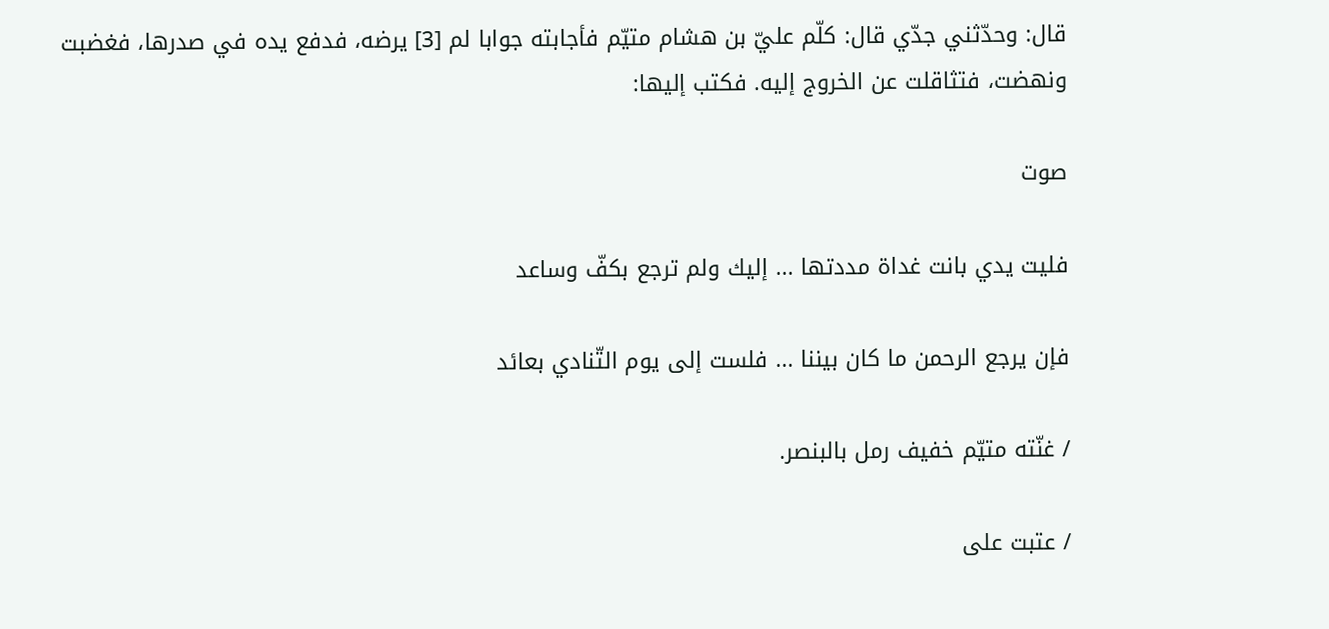قال: وحدّثني جدّي قال: كلّم عليّ بن هشام متيّم فأجابته جوابا لم [3] يرضه، فدفع يده في صدرها، فغضبت ونهضت، فتثاقلت عن الخروج إليه. فكتب إليها:

صوت

فليت يدي بانت غداة مددتها ... إليك ولم ترجع بكفّ وساعد

فإن يرجع الرحمن ما كان بيننا ... فلست إلى يوم التّنادي بعائد

/ غنّته متيّم خفيف رمل بالبنصر.

/ عتبت على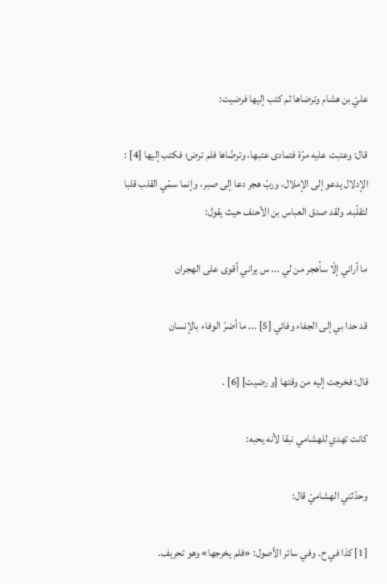عليّ بن هشام وترضاها ثم كتب إليها فرضيت:

قال: وعتبت عليه مرّة فتمادى عتبها، وترضّاها فلم ترض؛ فكتب إليها [4] : الإدلال يدعو إلى الإملال، وربّ هجر دعا إلى صبر، وإنما سمّي القلب قلبا لتقلّبه. ولقد صدق العباس بن الأحنف حيث يقول:

ما أراني إلّا سأهجر من لي ... س يراني أقوى على الهجران

قد حدا بي إلى الجفاء وفائي [5] ... ما أضرّ الوفاء بالإنسان

قال: فخرجت إليه من وقتها [و رضيت] [6] .

كانت تهدي للهشامي نبقا لأنه يحبه:

وحدّثني الهشاميّ قال:

[1] كذا في ح. وفي سائر الأصول: «فلم يخرجها» وهو تحريف.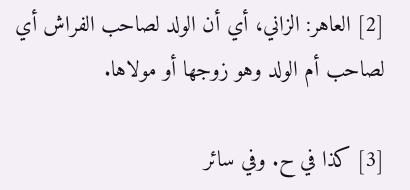[2] العاهر: الزاني، أي أن الولد لصاحب الفراش أي لصاحب أم الولد وهو زوجها أو مولاها.

[3] كذا في ح. وفي سائر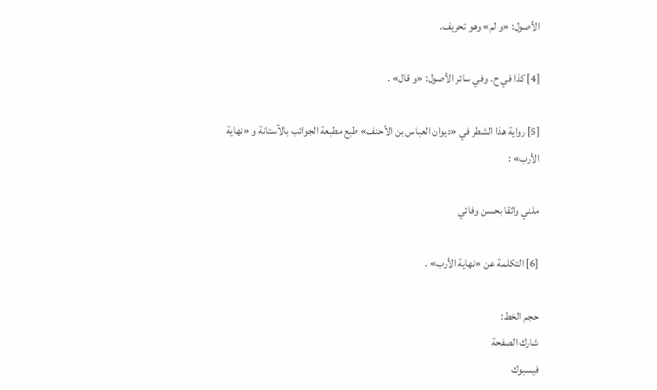الأصول: «و لم» وهو تحريف.

[4] كذا في ح. وفي سائر الأصول: «و قال» .

[5] رواية هذا الشطر في «ديوان العباس بن الأحنف» طبع مطبعة الجوائب بالآستانة و «نهاية الأرب» :

ملني واثقا بحسن وفائي

[6] التكلمة عن «نهاية الأرب» .

حجم الخط:
شارك الصفحة
فيسبوك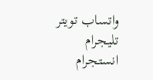واتساب تويتر تليجرام انستجرام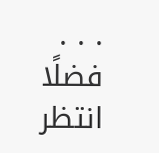. . .
فضلًا انتظر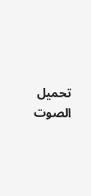تحميل الصوت